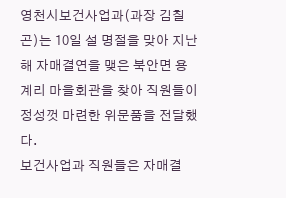영천시보건사업과(과장 김칠곤)는 10일 설 명절을 맞아 지난해 자매결연을 맺은 북안면 용계리 마을회관을 찾아 직원들이 정성껏 마련한 위문품을 전달했다.
보건사업과 직원들은 자매결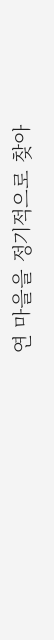연 마을을 정기적으로 찾아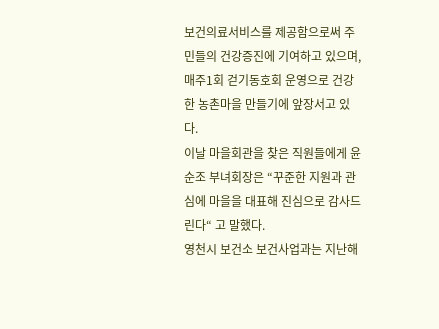보건의료서비스를 제공함으로써 주민들의 건강증진에 기여하고 있으며, 매주1회 걷기동호회 운영으로 건강한 농촌마을 만들기에 앞장서고 있다.
이날 마을회관을 찾은 직원들에게 윤순조 부녀회장은 “꾸준한 지원과 관심에 마을을 대표해 진심으로 감사드린다“ 고 말했다.
영천시 보건소 보건사업과는 지난해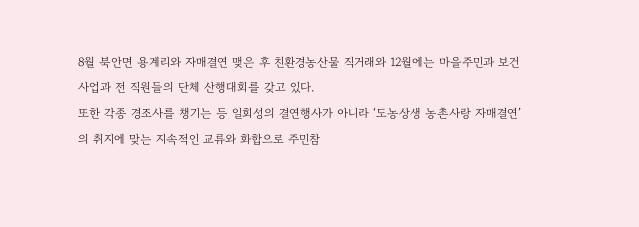8월 북안면 용계리와 자매결연 맺은 후 친환경농산물 직거래와 12월에는 마을주민과 보건사업과 전 직원들의 단체 산행대회를 갖고 있다.
또한 각종 경조사를 챙기는 등 일회성의 결연행사가 아니라 ‘도농상생 농촌사랑 자매결연’의 취지에 맞는 지속적인 교류와 화합으로 주민참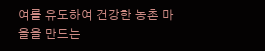여를 유도하여 건강한 농촌 마을을 만드는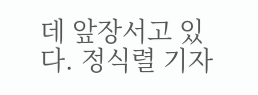데 앞장서고 있다. 정식렬 기자